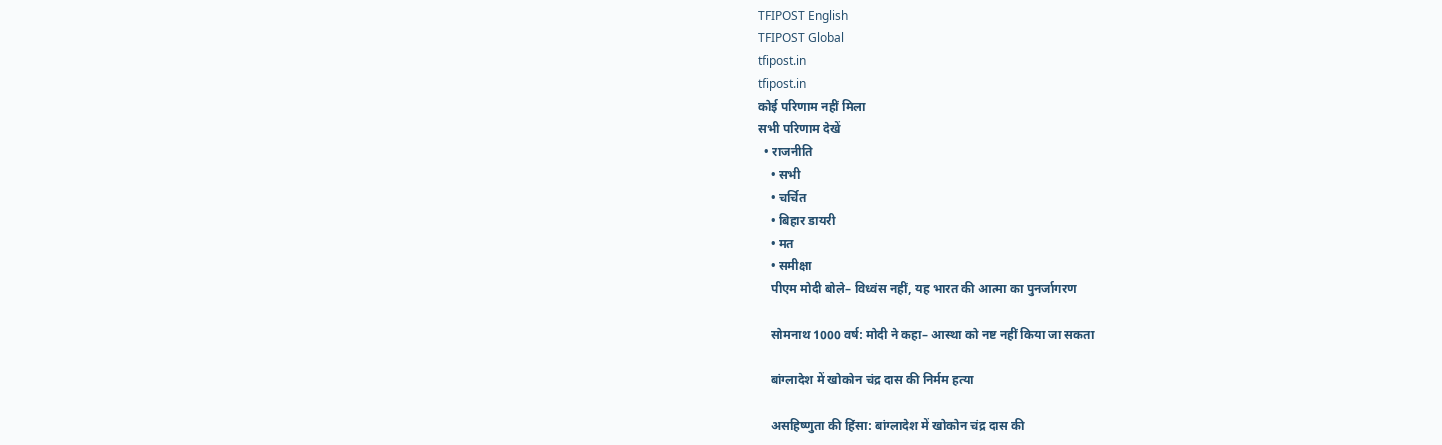TFIPOST English
TFIPOST Global
tfipost.in
tfipost.in
कोई परिणाम नहीं मिला
सभी परिणाम देखें
  • राजनीति
    • सभी
    • चर्चित
    • बिहार डायरी
    • मत
    • समीक्षा
    पीएम मोदी बोले– विध्वंस नहीं, यह भारत की आत्मा का पुनर्जागरण

    सोमनाथ 1000 वर्ष: मोदी ने कहा– आस्था को नष्ट नहीं किया जा सकता

    बांग्लादेश में खोकोन चंद्र दास की निर्मम हत्या

    असहिष्णुता की हिंसा: बांग्लादेश में खोकोन चंद्र दास की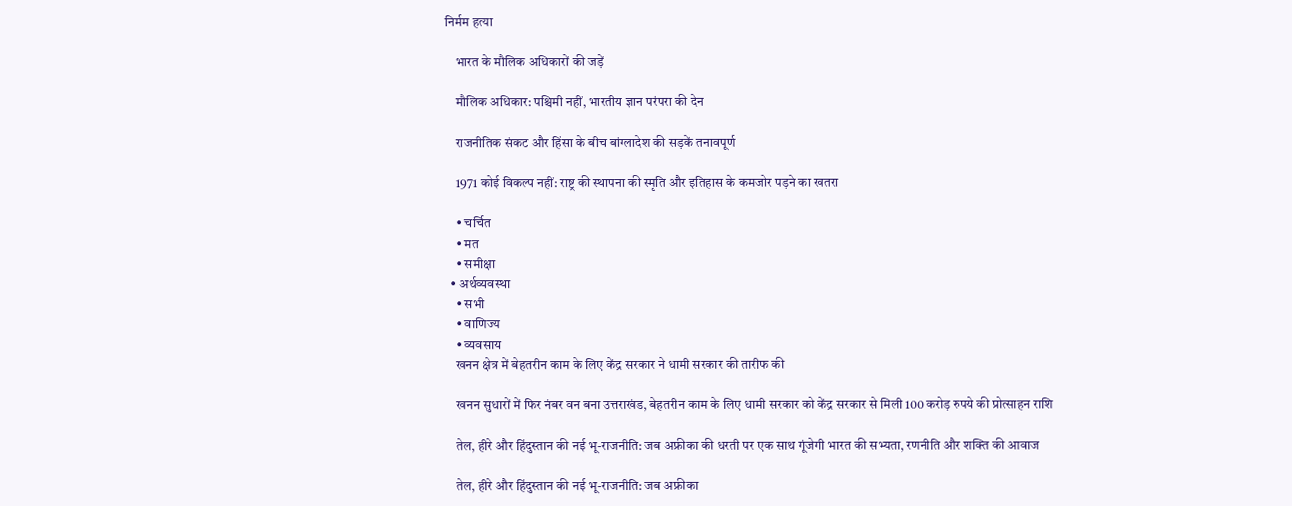निर्मम हत्या

    भारत के मौलिक अधिकारों की जड़ें

    मौलिक अधिकार: पश्चिमी नहीं, भारतीय ज्ञान परंपरा की देन

    राजनीतिक संकट और हिंसा के बीच बांग्लादेश की सड़कें तनावपूर्ण

    1971 कोई विकल्प नहीं: राष्ट्र की स्थापना की स्मृति और इतिहास के कमजोर पड़ने का खतरा

    • चर्चित
    • मत
    • समीक्षा
  • अर्थव्यवस्था
    • सभी
    • वाणिज्य
    • व्यवसाय
    खनन क्षेत्र में बेहतरीन काम के लिए केंद्र सरकार ने धामी सरकार की तारीफ की

    खनन सुधारों में फिर नंबर वन बना उत्तराखंड, बेहतरीन काम के लिए धामी सरकार को केंद्र सरकार से मिली 100 करोड़ रुपये की प्रोत्साहन राशि

    तेल, हीरे और हिंदुस्तान की नई भू-राजनीति: जब अफ्रीका की धरती पर एक साथ गूंजेगी भारत की सभ्यता, रणनीति और शक्ति की आवाज

    तेल, हीरे और हिंदुस्तान की नई भू-राजनीति: जब अफ्रीका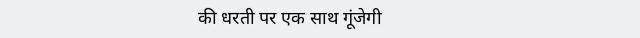की धरती पर एक साथ गूंजेगी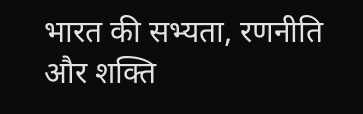भारत की सभ्यता, रणनीति और शक्ति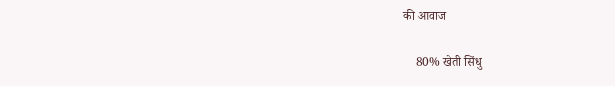की आवाज

    80% खेती सिंधु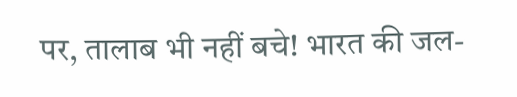पर, तालाब भी नहीं बचे! भारत की जल-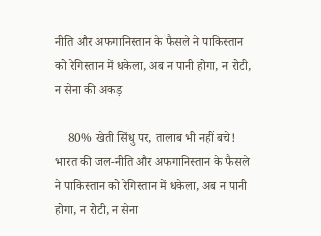नीति और अफगानिस्तान के फैसले ने पाकिस्तान को रेगिस्तान में धकेला, अब न पानी होगा, न रोटी, न सेना की अकड़

    80% खेती सिंधु पर, तालाब भी नहीं बचे! भारत की जल-नीति और अफगानिस्तान के फैसले ने पाकिस्तान को रेगिस्तान में धकेला, अब न पानी होगा, न रोटी, न सेना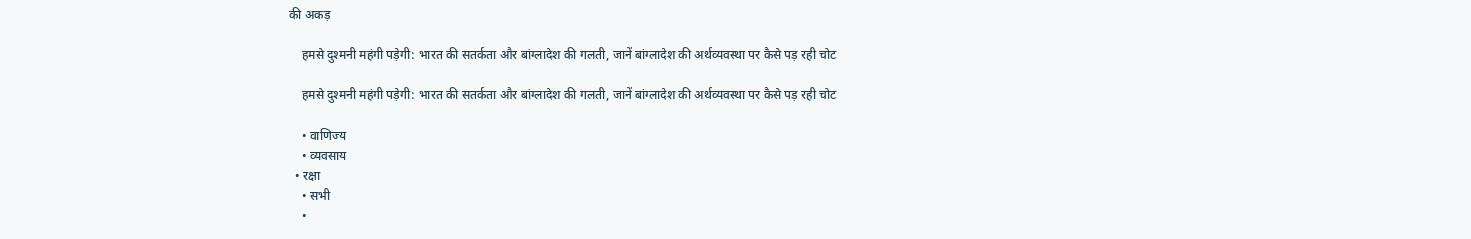की अकड़

    हमसे दुश्मनी महंगी पड़ेगी: भारत की सतर्कता और बांग्लादेश की गलती, जानें बांग्लादेश की अर्थव्यवस्था पर कैसे पड़ रही चोट

    हमसे दुश्मनी महंगी पड़ेगी: भारत की सतर्कता और बांग्लादेश की गलती, जानें बांग्लादेश की अर्थव्यवस्था पर कैसे पड़ रही चोट

    • वाणिज्य
    • व्यवसाय
  • रक्षा
    • सभी
    •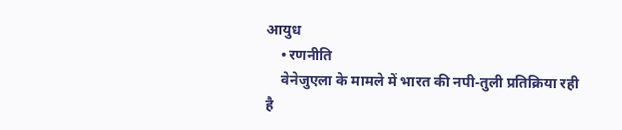आयुध
    • रणनीति
    वेनेजुएला के मामले में भारत की नपी-तुली प्रतिक्रिया रही है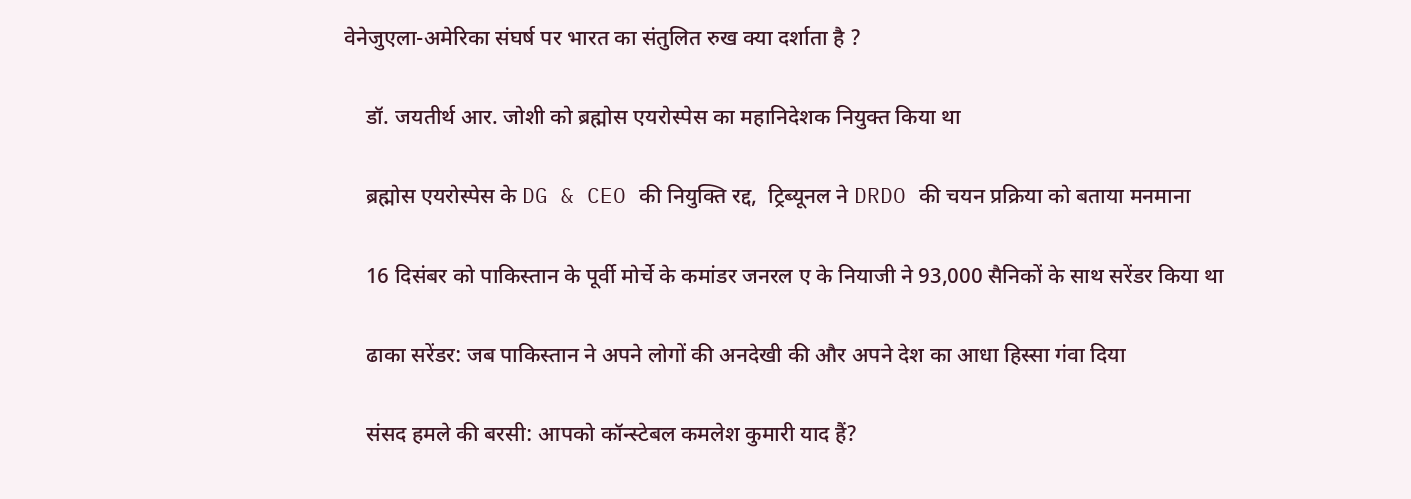वेनेजुएला-अमेरिका संघर्ष पर भारत का संतुलित रुख क्या दर्शाता है ?

    डॉ. जयतीर्थ आर. जोशी को ब्रह्मोस एयरोस्पेस का महानिदेशक नियुक्त किया था

    ब्रह्मोस एयरोस्पेस के DG & CEO की नियुक्ति रद्द,  ट्रिब्यूनल ने DRDO की चयन प्रक्रिया को बताया मनमाना

    16 दिसंबर को पाकिस्तान के पूर्वी मोर्चे के कमांडर जनरल ए के नियाजी ने 93,000 सैनिकों के साथ सरेंडर किया था

    ढाका सरेंडर: जब पाकिस्तान ने अपने लोगों की अनदेखी की और अपने देश का आधा हिस्सा गंवा दिया

    संसद हमले की बरसी: आपको कॉन्स्टेबल कमलेश कुमारी याद हैं?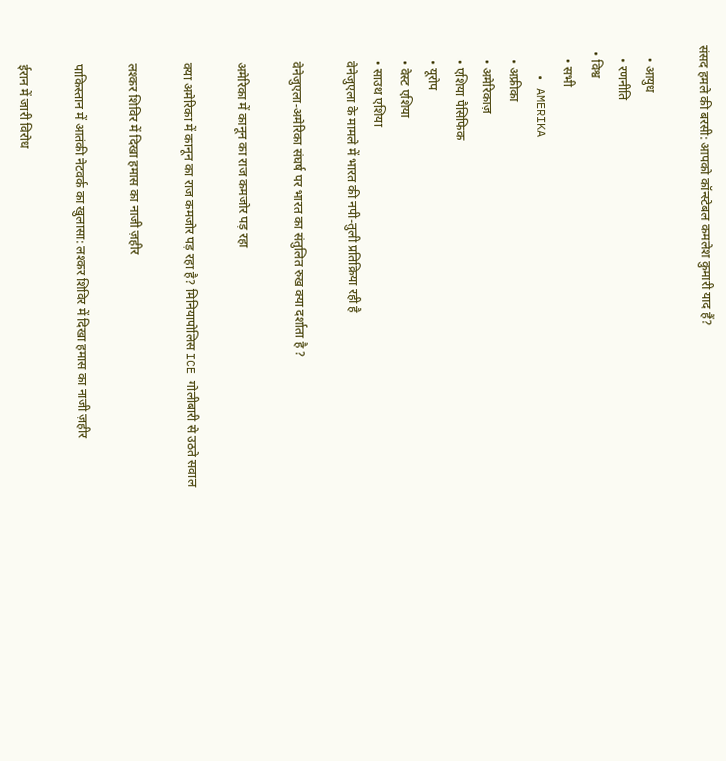संसद हमले की बरसी: आपको कॉन्स्टेबल कमलेश कुमारी याद हैं?

    • आयुध
    • रणनीति
  • विश्व
    • सभी
    • AMERIKA
    • अफ्रीका
    • अमेरिकाज़
    • एशिया पैसिफिक
    • यूरोप
    • वेस्ट एशिया
    • साउथ एशिया
    वेनेजुएला के मामले में भारत की नपी-तुली प्रतिक्रिया रही है

    वेनेजुएला-अमेरिका संघर्ष पर भारत का संतुलित रुख क्या दर्शाता है ?

    अमेरिका में कानून का राज कमजोर पड़ रहा

    क्या अमेरिका में कानून का राज कमजोर पड़ रहा है? मिनियापोलिस ICE गोलीबारी से उठते सवाल

    लश्कर शिविर में दिखा हमास का नाजी ज़हीर

    पाकिस्तान में आतंकी नेटवर्क का खुलासा: लश्कर शिविर में दिखा हमास का नाजी ज़हीर

    ईरान में जारी विरोध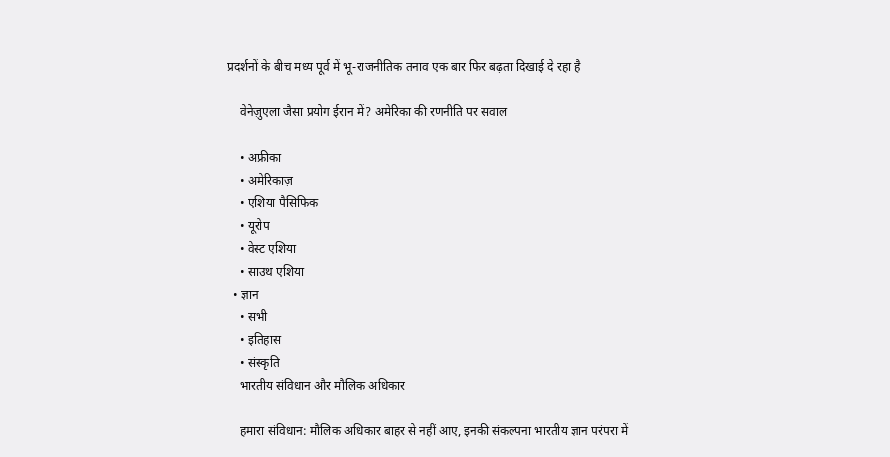प्रदर्शनों के बीच मध्य पूर्व में भू-राजनीतिक तनाव एक बार फिर बढ़ता दिखाई दे रहा है

    वेनेज़ुएला जैसा प्रयोग ईरान में? अमेरिका की रणनीति पर सवाल

    • अफ्रीका
    • अमेरिकाज़
    • एशिया पैसिफिक
    • यूरोप
    • वेस्ट एशिया
    • साउथ एशिया
  • ज्ञान
    • सभी
    • इतिहास
    • संस्कृति
    भारतीय संविधान और मौलिक अधिकार

    हमारा संविधान: मौलिक अधिकार बाहर से नहीं आए, इनकी संकल्पना भारतीय ज्ञान परंपरा में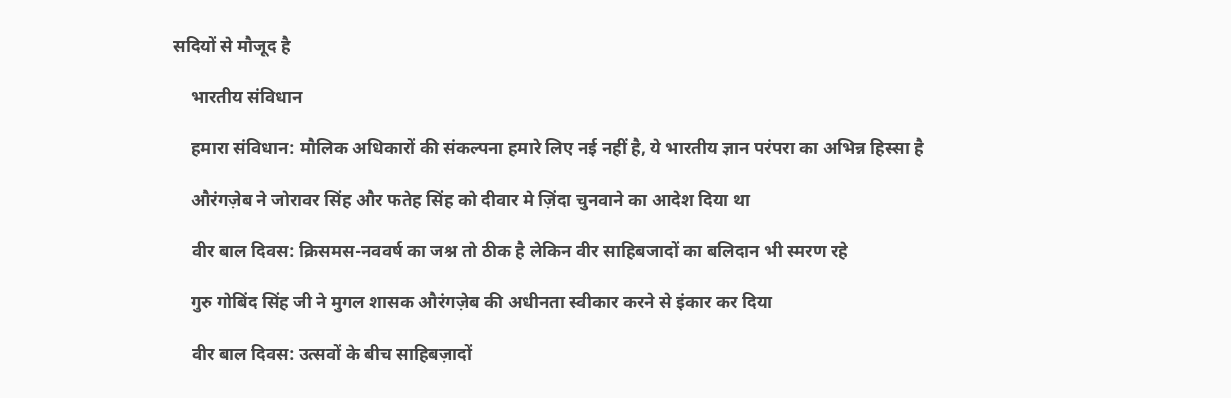सदियों से मौजूद है

    भारतीय संविधान

    हमारा संविधान: मौलिक अधिकारों की संकल्पना हमारे लिए नई नहीं है, ये भारतीय ज्ञान परंपरा का अभिन्न हिस्सा है

    औरंगज़ेब ने जोरावर सिंह और फतेह सिंह को दीवार मे ज़िंदा चुनवाने का आदेश दिया था

    वीर बाल दिवस: क्रिसमस-नववर्ष का जश्न तो ठीक है लेकिन वीर साहिबजादों का बलिदान भी स्मरण रहे

    गुरु गोबिंद सिंह जी ने मुगल शासक औरंगज़ेब की अधीनता स्वीकार करने से इंकार कर दिया

    वीर बाल दिवस: उत्सवों के बीच साहिबज़ादों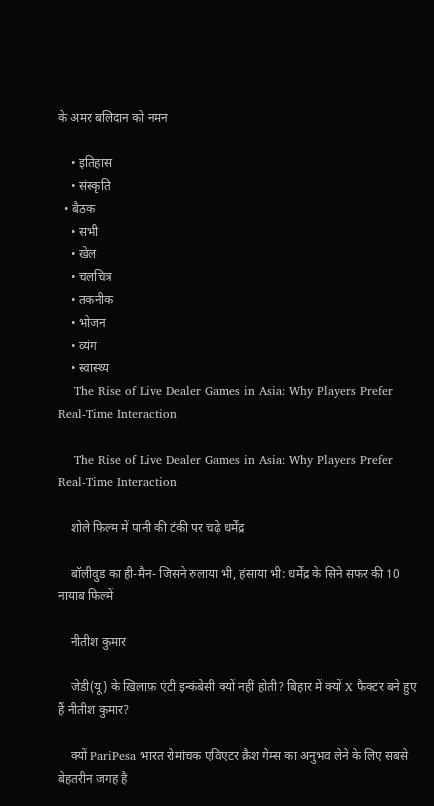के अमर बलिदान को नमन

    • इतिहास
    • संस्कृति
  • बैठक
    • सभी
    • खेल
    • चलचित्र
    • तकनीक
    • भोजन
    • व्यंग
    • स्वास्थ्य
    The Rise of Live Dealer Games in Asia: Why Players Prefer Real-Time Interaction

    The Rise of Live Dealer Games in Asia: Why Players Prefer Real-Time Interaction

    शोले फिल्म में पानी की टंकी पर चढ़े धर्मेंद्र

    बॉलीवुड का ही-मैन- जिसने रुलाया भी, हंसाया भी: धर्मेंद्र के सिने सफर की 10 नायाब फिल्में

    नीतीश कुमार

    जेडी(यू) के ख़िलाफ़ एंटी इन्कंबेसी क्यों नहीं होती? बिहार में क्यों X फैक्टर बने हुए हैं नीतीश कुमार?

    क्यों PariPesa भारत रोमांचक एविएटर क्रैश गेम्स का अनुभव लेने के लिए सबसे बेहतरीन जगह है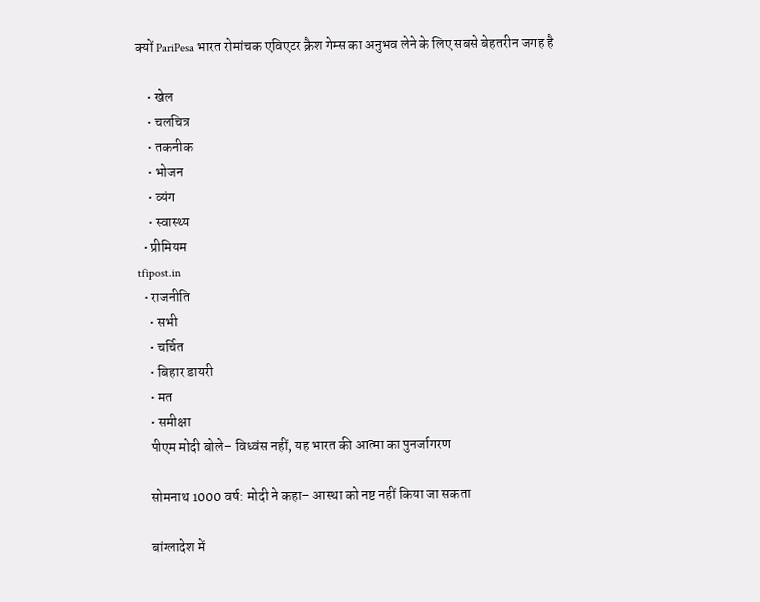क्यों PariPesa भारत रोमांचक एविएटर क्रैश गेम्स का अनुभव लेने के लिए सबसे बेहतरीन जगह है

    • खेल
    • चलचित्र
    • तकनीक
    • भोजन
    • व्यंग
    • स्वास्थ्य
  • प्रीमियम
tfipost.in
  • राजनीति
    • सभी
    • चर्चित
    • बिहार डायरी
    • मत
    • समीक्षा
    पीएम मोदी बोले– विध्वंस नहीं, यह भारत की आत्मा का पुनर्जागरण

    सोमनाथ 1000 वर्ष: मोदी ने कहा– आस्था को नष्ट नहीं किया जा सकता

    बांग्लादेश में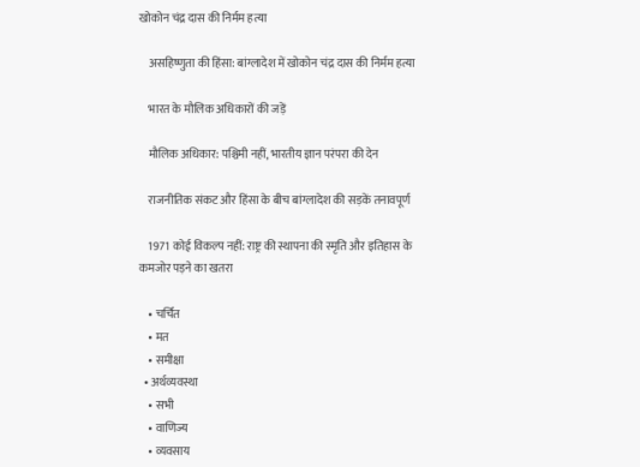खोकोन चंद्र दास की निर्मम हत्या

    असहिष्णुता की हिंसा: बांग्लादेश में खोकोन चंद्र दास की निर्मम हत्या

    भारत के मौलिक अधिकारों की जड़ें

    मौलिक अधिकार: पश्चिमी नहीं, भारतीय ज्ञान परंपरा की देन

    राजनीतिक संकट और हिंसा के बीच बांग्लादेश की सड़कें तनावपूर्ण

    1971 कोई विकल्प नहीं: राष्ट्र की स्थापना की स्मृति और इतिहास के कमजोर पड़ने का खतरा

    • चर्चित
    • मत
    • समीक्षा
  • अर्थव्यवस्था
    • सभी
    • वाणिज्य
    • व्यवसाय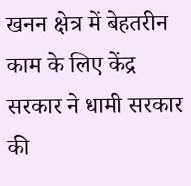खनन क्षेत्र में बेहतरीन काम के लिए केंद्र सरकार ने धामी सरकार की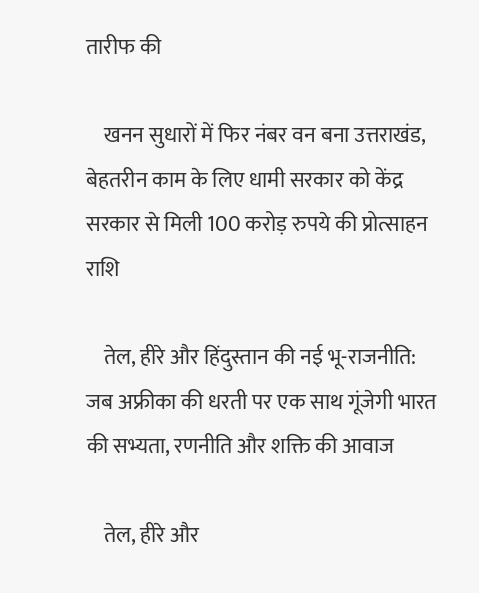तारीफ की

    खनन सुधारों में फिर नंबर वन बना उत्तराखंड, बेहतरीन काम के लिए धामी सरकार को केंद्र सरकार से मिली 100 करोड़ रुपये की प्रोत्साहन राशि

    तेल, हीरे और हिंदुस्तान की नई भू-राजनीति: जब अफ्रीका की धरती पर एक साथ गूंजेगी भारत की सभ्यता, रणनीति और शक्ति की आवाज

    तेल, हीरे और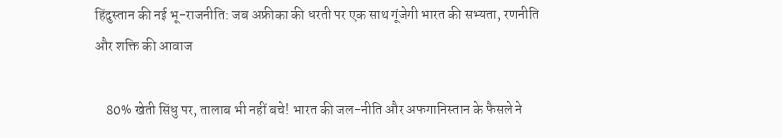हिंदुस्तान की नई भू-राजनीति: जब अफ्रीका की धरती पर एक साथ गूंजेगी भारत की सभ्यता, रणनीति और शक्ति की आवाज

    80% खेती सिंधु पर, तालाब भी नहीं बचे! भारत की जल-नीति और अफगानिस्तान के फैसले ने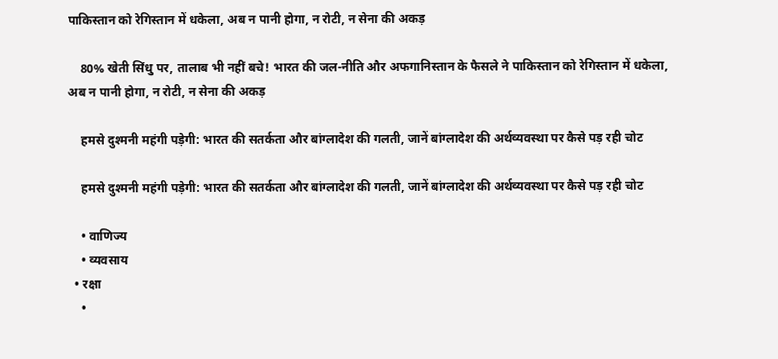पाकिस्तान को रेगिस्तान में धकेला, अब न पानी होगा, न रोटी, न सेना की अकड़

    80% खेती सिंधु पर, तालाब भी नहीं बचे! भारत की जल-नीति और अफगानिस्तान के फैसले ने पाकिस्तान को रेगिस्तान में धकेला, अब न पानी होगा, न रोटी, न सेना की अकड़

    हमसे दुश्मनी महंगी पड़ेगी: भारत की सतर्कता और बांग्लादेश की गलती, जानें बांग्लादेश की अर्थव्यवस्था पर कैसे पड़ रही चोट

    हमसे दुश्मनी महंगी पड़ेगी: भारत की सतर्कता और बांग्लादेश की गलती, जानें बांग्लादेश की अर्थव्यवस्था पर कैसे पड़ रही चोट

    • वाणिज्य
    • व्यवसाय
  • रक्षा
    •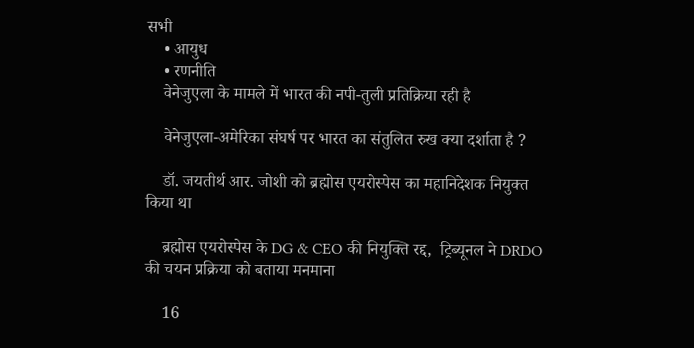सभी
    • आयुध
    • रणनीति
    वेनेजुएला के मामले में भारत की नपी-तुली प्रतिक्रिया रही है

    वेनेजुएला-अमेरिका संघर्ष पर भारत का संतुलित रुख क्या दर्शाता है ?

    डॉ. जयतीर्थ आर. जोशी को ब्रह्मोस एयरोस्पेस का महानिदेशक नियुक्त किया था

    ब्रह्मोस एयरोस्पेस के DG & CEO की नियुक्ति रद्द,  ट्रिब्यूनल ने DRDO की चयन प्रक्रिया को बताया मनमाना

    16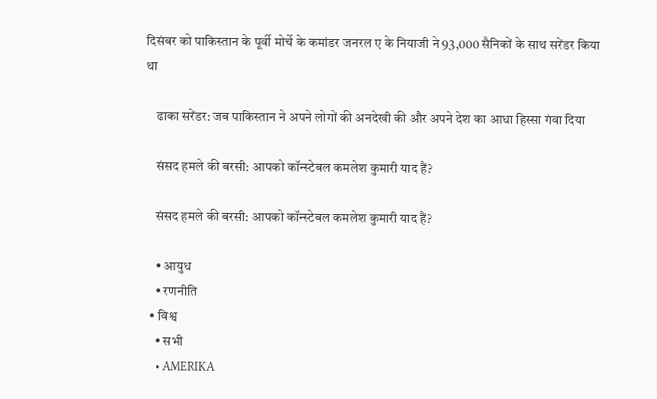दिसंबर को पाकिस्तान के पूर्वी मोर्चे के कमांडर जनरल ए के नियाजी ने 93,000 सैनिकों के साथ सरेंडर किया था

    ढाका सरेंडर: जब पाकिस्तान ने अपने लोगों की अनदेखी की और अपने देश का आधा हिस्सा गंवा दिया

    संसद हमले की बरसी: आपको कॉन्स्टेबल कमलेश कुमारी याद हैं?

    संसद हमले की बरसी: आपको कॉन्स्टेबल कमलेश कुमारी याद हैं?

    • आयुध
    • रणनीति
  • विश्व
    • सभी
    • AMERIKA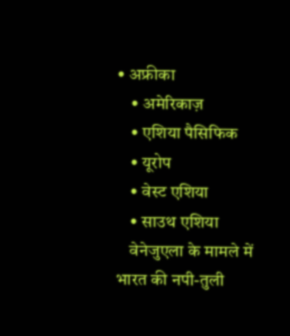• अफ्रीका
    • अमेरिकाज़
    • एशिया पैसिफिक
    • यूरोप
    • वेस्ट एशिया
    • साउथ एशिया
    वेनेजुएला के मामले में भारत की नपी-तुली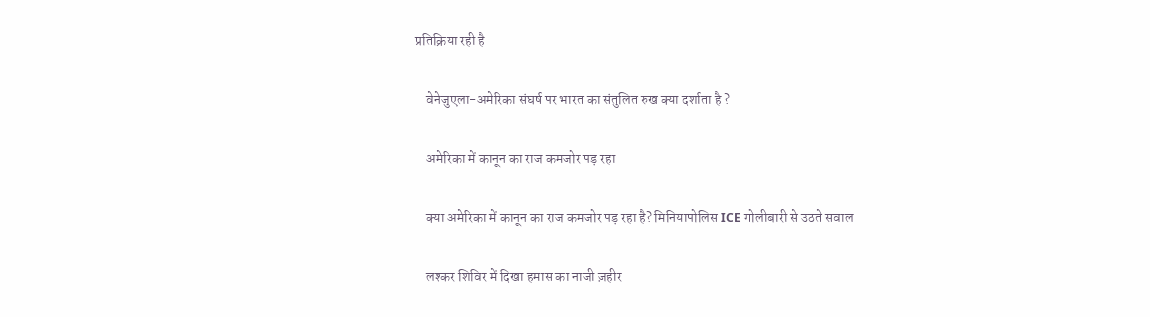प्रतिक्रिया रही है

    वेनेजुएला-अमेरिका संघर्ष पर भारत का संतुलित रुख क्या दर्शाता है ?

    अमेरिका में कानून का राज कमजोर पड़ रहा

    क्या अमेरिका में कानून का राज कमजोर पड़ रहा है? मिनियापोलिस ICE गोलीबारी से उठते सवाल

    लश्कर शिविर में दिखा हमास का नाजी ज़हीर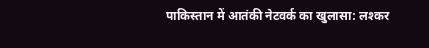पाकिस्तान में आतंकी नेटवर्क का खुलासा: लश्कर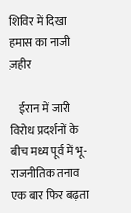शिविर में दिखा हमास का नाजी ज़हीर

    ईरान में जारी विरोध प्रदर्शनों के बीच मध्य पूर्व में भू-राजनीतिक तनाव एक बार फिर बढ़ता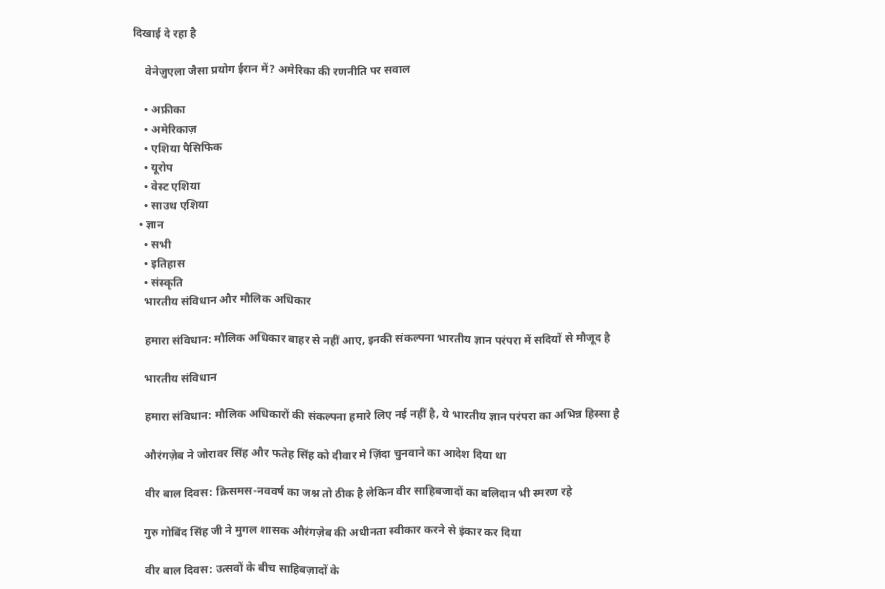दिखाई दे रहा है

    वेनेज़ुएला जैसा प्रयोग ईरान में? अमेरिका की रणनीति पर सवाल

    • अफ्रीका
    • अमेरिकाज़
    • एशिया पैसिफिक
    • यूरोप
    • वेस्ट एशिया
    • साउथ एशिया
  • ज्ञान
    • सभी
    • इतिहास
    • संस्कृति
    भारतीय संविधान और मौलिक अधिकार

    हमारा संविधान: मौलिक अधिकार बाहर से नहीं आए, इनकी संकल्पना भारतीय ज्ञान परंपरा में सदियों से मौजूद है

    भारतीय संविधान

    हमारा संविधान: मौलिक अधिकारों की संकल्पना हमारे लिए नई नहीं है, ये भारतीय ज्ञान परंपरा का अभिन्न हिस्सा है

    औरंगज़ेब ने जोरावर सिंह और फतेह सिंह को दीवार मे ज़िंदा चुनवाने का आदेश दिया था

    वीर बाल दिवस: क्रिसमस-नववर्ष का जश्न तो ठीक है लेकिन वीर साहिबजादों का बलिदान भी स्मरण रहे

    गुरु गोबिंद सिंह जी ने मुगल शासक औरंगज़ेब की अधीनता स्वीकार करने से इंकार कर दिया

    वीर बाल दिवस: उत्सवों के बीच साहिबज़ादों के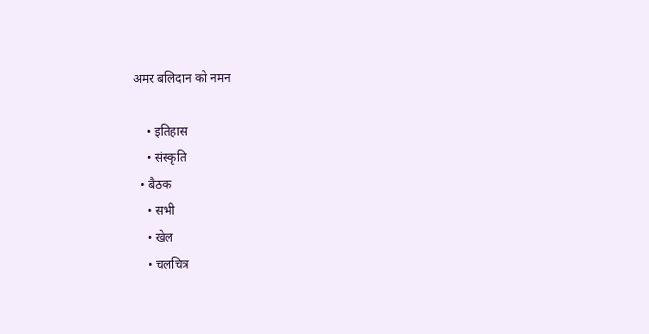अमर बलिदान को नमन

    • इतिहास
    • संस्कृति
  • बैठक
    • सभी
    • खेल
    • चलचित्र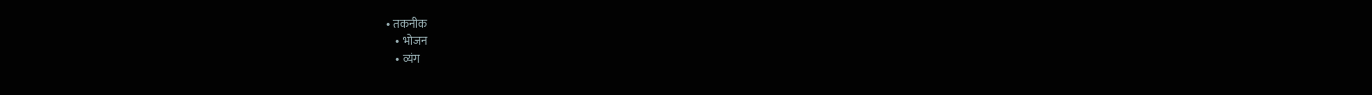• तकनीक
    • भोजन
    • व्यंग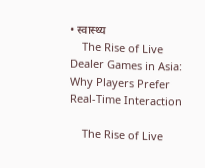• स्वास्थ्य
    The Rise of Live Dealer Games in Asia: Why Players Prefer Real-Time Interaction

    The Rise of Live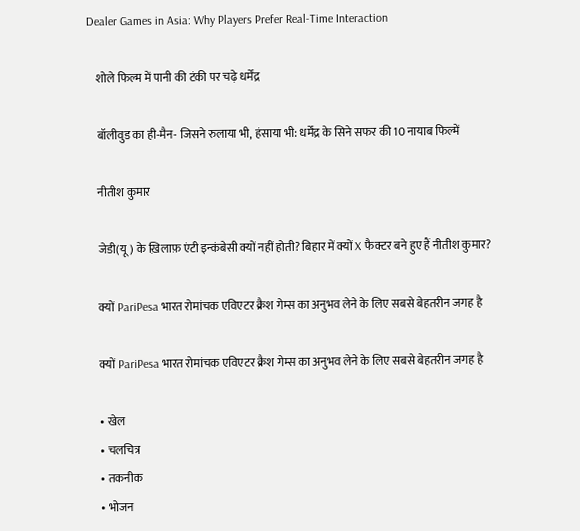Dealer Games in Asia: Why Players Prefer Real-Time Interaction

    शोले फिल्म में पानी की टंकी पर चढ़े धर्मेंद्र

    बॉलीवुड का ही-मैन- जिसने रुलाया भी, हंसाया भी: धर्मेंद्र के सिने सफर की 10 नायाब फिल्में

    नीतीश कुमार

    जेडी(यू) के ख़िलाफ़ एंटी इन्कंबेसी क्यों नहीं होती? बिहार में क्यों X फैक्टर बने हुए हैं नीतीश कुमार?

    क्यों PariPesa भारत रोमांचक एविएटर क्रैश गेम्स का अनुभव लेने के लिए सबसे बेहतरीन जगह है

    क्यों PariPesa भारत रोमांचक एविएटर क्रैश गेम्स का अनुभव लेने के लिए सबसे बेहतरीन जगह है

    • खेल
    • चलचित्र
    • तकनीक
    • भोजन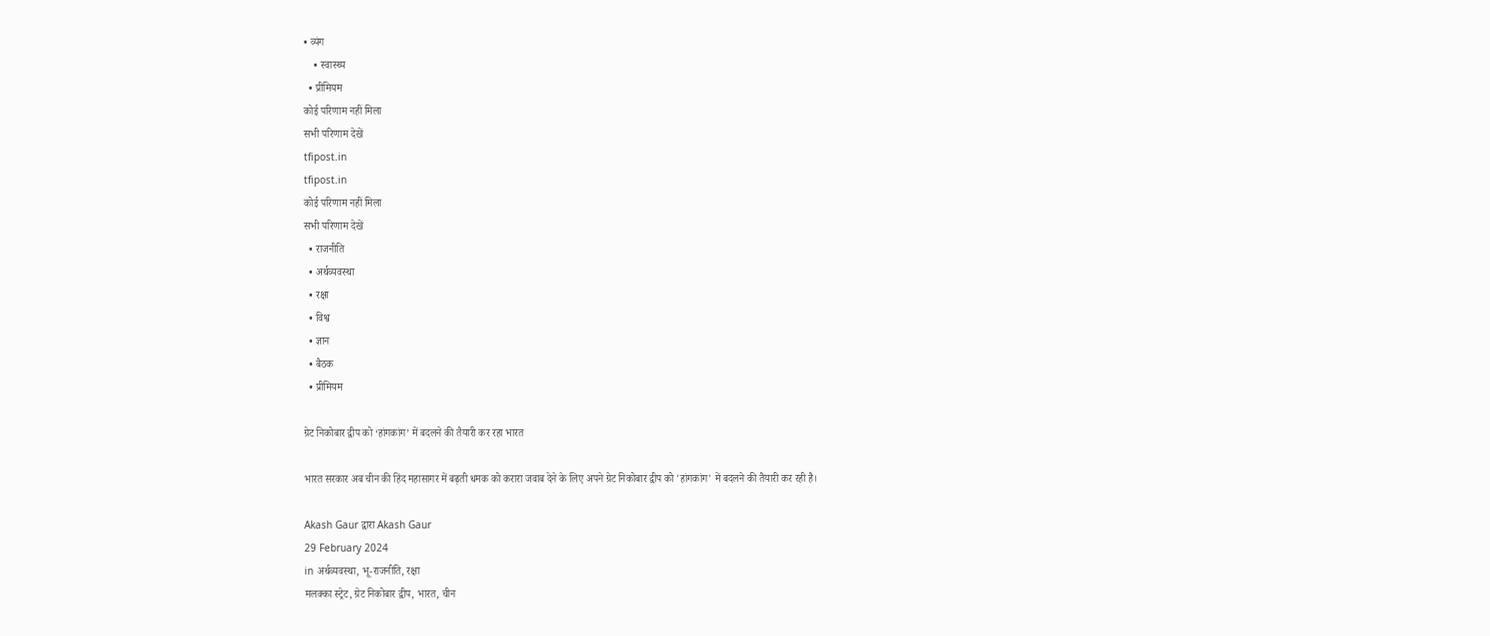• व्यंग
    • स्वास्थ्य
  • प्रीमियम
कोई परिणाम नहीं मिला
सभी परिणाम देखें
tfipost.in
tfipost.in
कोई परिणाम नहीं मिला
सभी परिणाम देखें
  • राजनीति
  • अर्थव्यवस्था
  • रक्षा
  • विश्व
  • ज्ञान
  • बैठक
  • प्रीमियम

ग्रेट निकोबार द्वीप को ‘हांगकांग’ में बदलने की तैयारी कर रहा भारत

भारत सरकार अब चीन की हिंद महासागर में बढ़ती धमक को करारा जवाब देने के लिए अपने ग्रेट निकोबार द्वीप को 'हांगकांग' में बदलने की तैयारी कर रही है।

Akash Gaur द्वारा Akash Gaur
29 February 2024
in अर्थव्यवस्था, भू-राजनीति, रक्षा
मलक्‍का स्‍ट्रेट, ग्रेट निकोबार द्वीप, भारत, चीन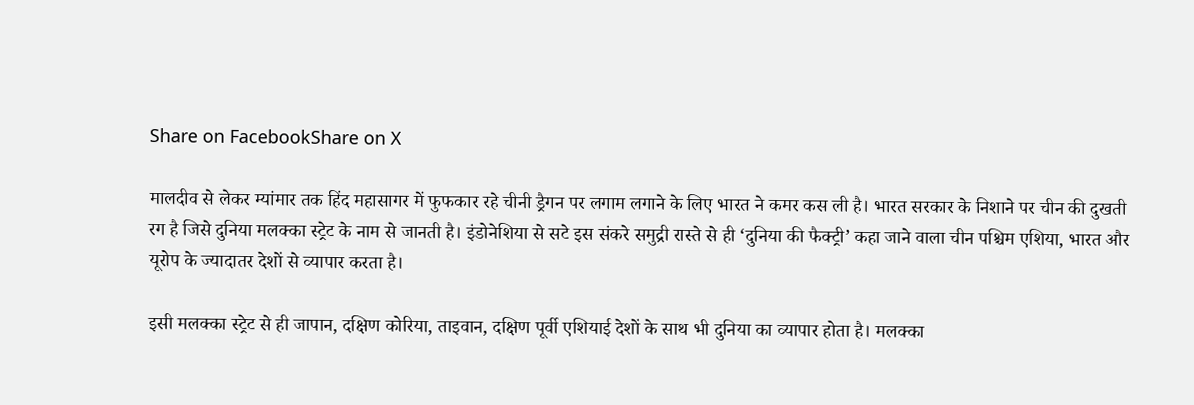Share on FacebookShare on X

मालदीव से लेकर म्‍यांमार तक हिंद महासागर में फुफकार रहे चीनी ड्रैगन पर लगाम लगाने के लिए भारत ने कमर कस ली है। भारत सरकार के निशाने पर चीन की दुखती रग है जिसे दुनिया मलक्‍का स्‍ट्रेट के नाम से जानती है। इंडोनेशिया से सटे इस संकरे समुद्री रास्‍ते से ही ‘दुनिया की फैक्‍ट्री’ कहा जाने वाला चीन पश्चिम एशिया, भारत और यूरोप के ज्‍यादातर देशों से व्‍यापार करता है।

इसी मलक्‍का स्‍ट्रेट से ही जापान, दक्षिण कोरिया, ताइवान, दक्षिण पूर्वी एशियाई देशों के साथ भी दुनिया का व्‍यापार होता है। मलक्‍का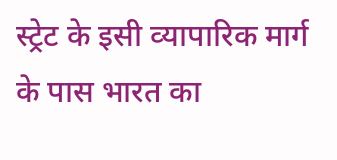स्‍ट्रेट के इसी व्‍यापारिक मार्ग के पास भारत का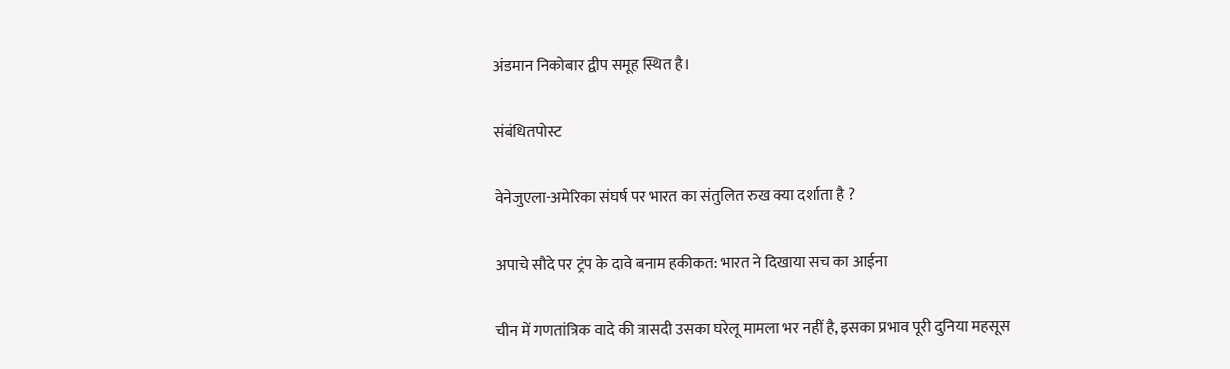अंडमान निकोबार द्वीप समूह स्थित है।

संबंधितपोस्ट

वेनेजुएला-अमेरिका संघर्ष पर भारत का संतुलित रुख क्या दर्शाता है ?

अपाचे सौदे पर ट्रंप के दावे बनाम हकीकत: भारत ने दिखाया सच का आईना

चीन में गणतांत्रिक वादे की त्रासदी उसका घरेलू मामला भर नहीं है, इसका प्रभाव पूरी दुनिया महसूस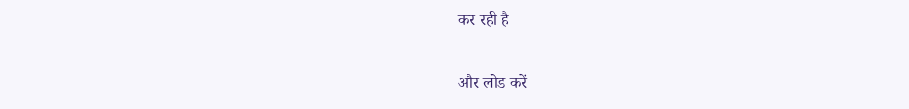कर रही है

और लोड करें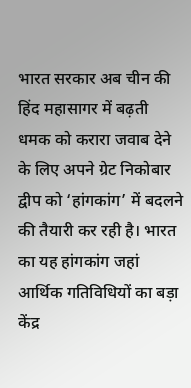भारत सरकार अब चीन की हिंद महासागर में बढ़ती धमक को करारा जवाब देने के लिए अपने ग्रेट निकोबार द्वीप को ‘हांगकांग’ में बदलने की तैयारी कर रही है। भारत का यह हांगकांग जहां आर्थिक गतिविधियों का बड़ा केंद्र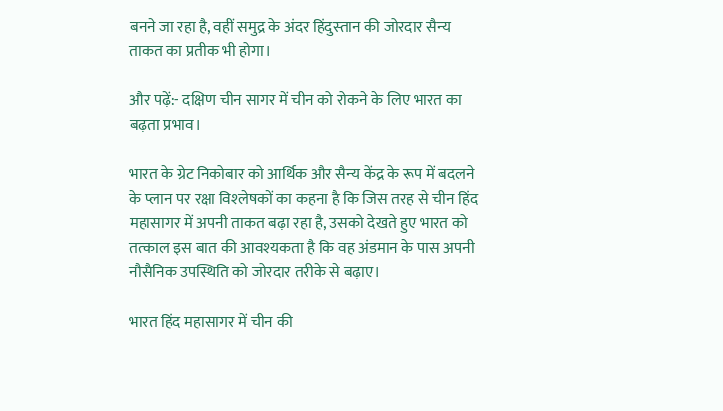बनने जा रहा है, वहीं समुद्र के अंदर हिंदुस्‍तान की जोरदार सैन्‍य ताकत का प्रतीक भी होगा।

और पढ़ें:- दक्षिण चीन सागर में चीन को रोकने के लिए भारत का बढ़ता प्रभाव।

भारत के ग्रेट निकोबार को आर्थिक और सैन्‍य केंद्र के रूप में बदलने के प्‍लान पर रक्षा विश्‍लेषकों का कहना है कि जिस तरह से चीन हिंद महासागर में अपनी ताकत बढ़ा रहा है, उसको देखते हुए भारत को तत्‍काल इस बात की आवश्‍यकता है कि वह अंडमान के पास अपनी नौसैनिक उपस्थिति को जोरदार तरीके से बढ़ाए।

भारत हिंद महासागर में चीन की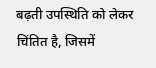बढ़ती उपस्थिति को लेकर चिंतित है, जिसमें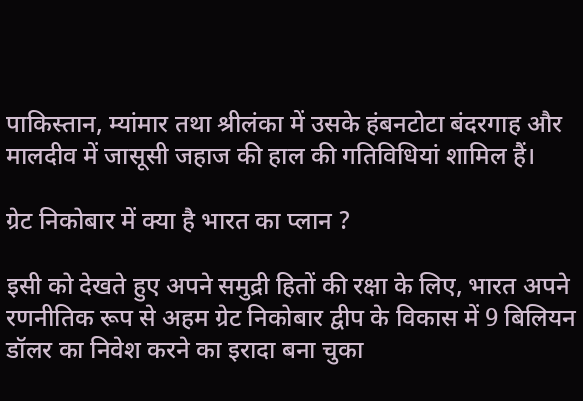पाकिस्‍तान, म्‍यांमार तथा श्रीलंका में उसके हंबनटोटा बंदरगाह और मालदीव में जासूसी जहाज की हाल की गतिविधियां शामिल हैं।

ग्रेट निकोबार में क्‍या है भारत का प्‍लान ?

इसी को देखते हुए अपने समुद्री हितों की रक्षा के लिए, भारत अपने रणनीतिक रूप से अहम ग्रेट निकोबार द्वीप के विकास में 9 बिलियन डॉलर का निवेश करने का इरादा बना चुका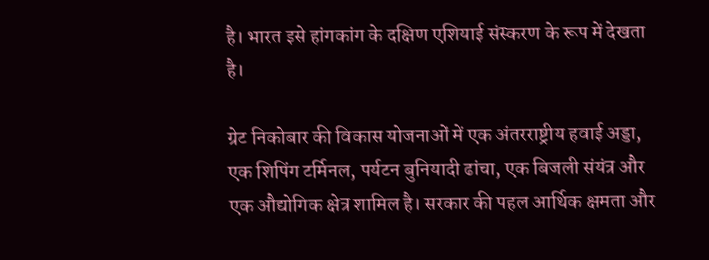है। भारत इसे हांगकांग के दक्षिण एशियाई संस्करण के रूप में देखता है।

ग्रेट निकोबार की विकास योजनाओं में एक अंतरराष्ट्रीय हवाई अड्डा, एक शिपिंग टर्मिनल, पर्यटन बुनियादी ढांचा, एक बिजली संयंत्र और एक औद्योगिक क्षेत्र शामिल है। सरकार की पहल आर्थिक क्षमता और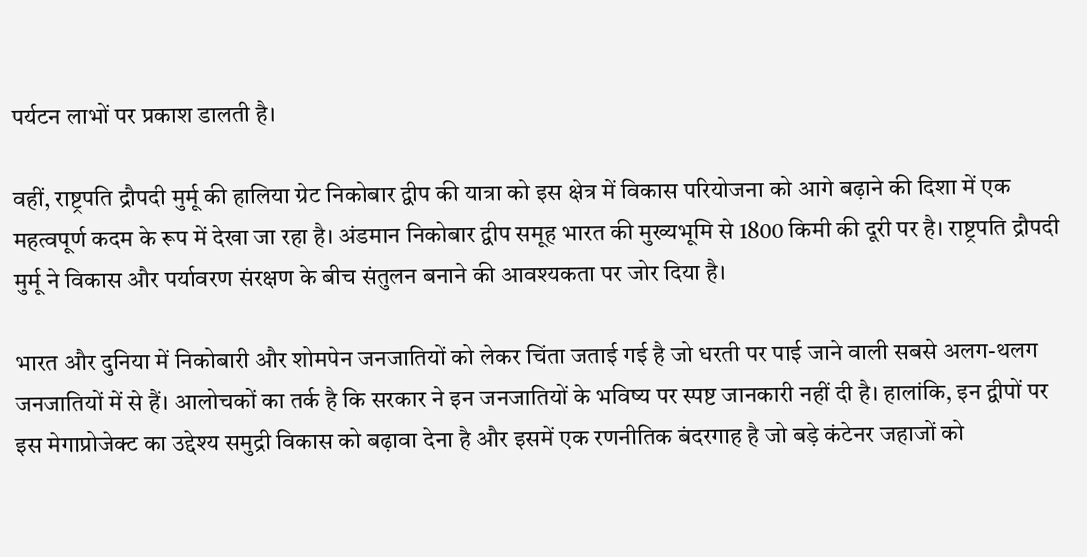पर्यटन लाभों पर प्रकाश डालती है।

वहीं, राष्ट्रपति द्रौपदी मुर्मू की हालिया ग्रेट निकोबार द्वीप की यात्रा को इस क्षेत्र में विकास परियोजना को आगे बढ़ाने की दिशा में एक महत्वपूर्ण कदम के रूप में देखा जा रहा है। अंडमान निकोबार द्वीप समूह भारत की मुख्‍यभूमि से 1800 किमी की दूरी पर है। राष्ट्रपति द्रौपदी मुर्मू ने विकास और पर्यावरण संरक्षण के बीच संतुलन बनाने की आवश्यकता पर जोर दिया है।

भारत और दुनिया में निकोबारी और शोमपेन जनजातियों को लेकर चिंता जताई गई है जो धरती पर पाई जाने वाली सबसे अलग-थलग जनजातियों में से हैं। आलोचकों का तर्क है कि सरकार ने इन जनजातियों के भविष्य पर स्पष्ट जानकारी नहीं दी है। हालांकि, इन द्वीपों पर इस मेगाप्रोजेक्ट का उद्देश्य समुद्री विकास को बढ़ावा देना है और इसमें एक रणनीतिक बंदरगाह है जो बड़े कंटेनर जहाजों को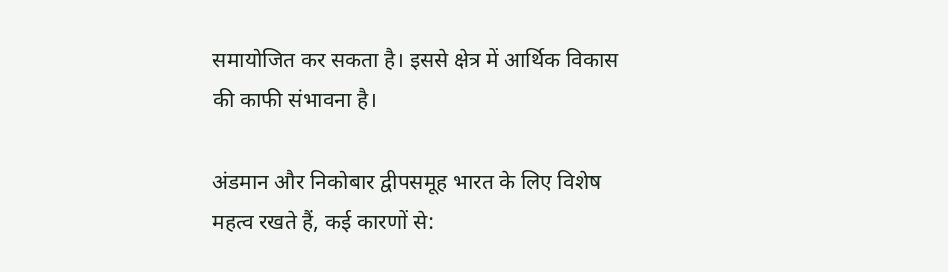समायोजित कर सकता है। इससे क्षेत्र में आर्थिक विकास की काफी संभावना है।

अंडमान और निकोबार द्वीपसमूह भारत के लिए विशेष महत्व रखते हैं, कई कारणों से: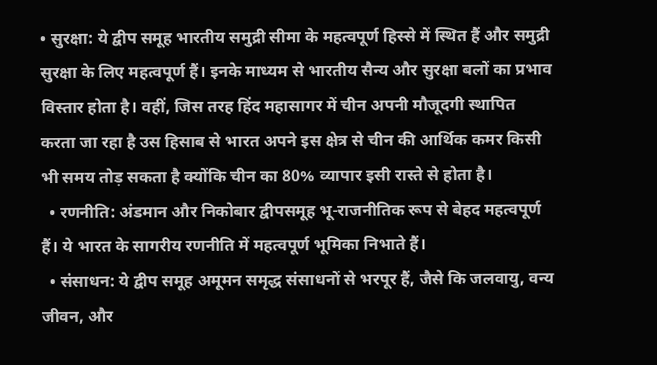• सुरक्षा: ये द्वीप समूह भारतीय समुद्री सीमा के महत्वपूर्ण हिस्से में स्थित हैं और समुद्री सुरक्षा के लिए महत्वपूर्ण हैं। इनके माध्यम से भारतीय सैन्य और सुरक्षा बलों का प्रभाव विस्तार होता है। वहीं, जिस तरह हिंद महासागर में चीन अपनी मौजूदगी स्थापित करता जा रहा है उस हिसाब से भारत अपने इस क्षेत्र से चीन की आर्थिक कमर किसी भी समय तोड़ सकता है क्योंकि चीन का 80% व्यापार इसी रास्ते से होता है।
  • रणनीति: अंडमान और निकोबार द्वीपसमूह भू-राजनीतिक रूप से बेहद महत्वपूर्ण हैं। ये भारत के सागरीय रणनीति में महत्वपूर्ण भूमिका निभाते हैं।
  • संसाधन: ये द्वीप समूह अमूमन समृद्ध संसाधनों से भरपूर हैं, जैसे कि जलवायु, वन्य जीवन, और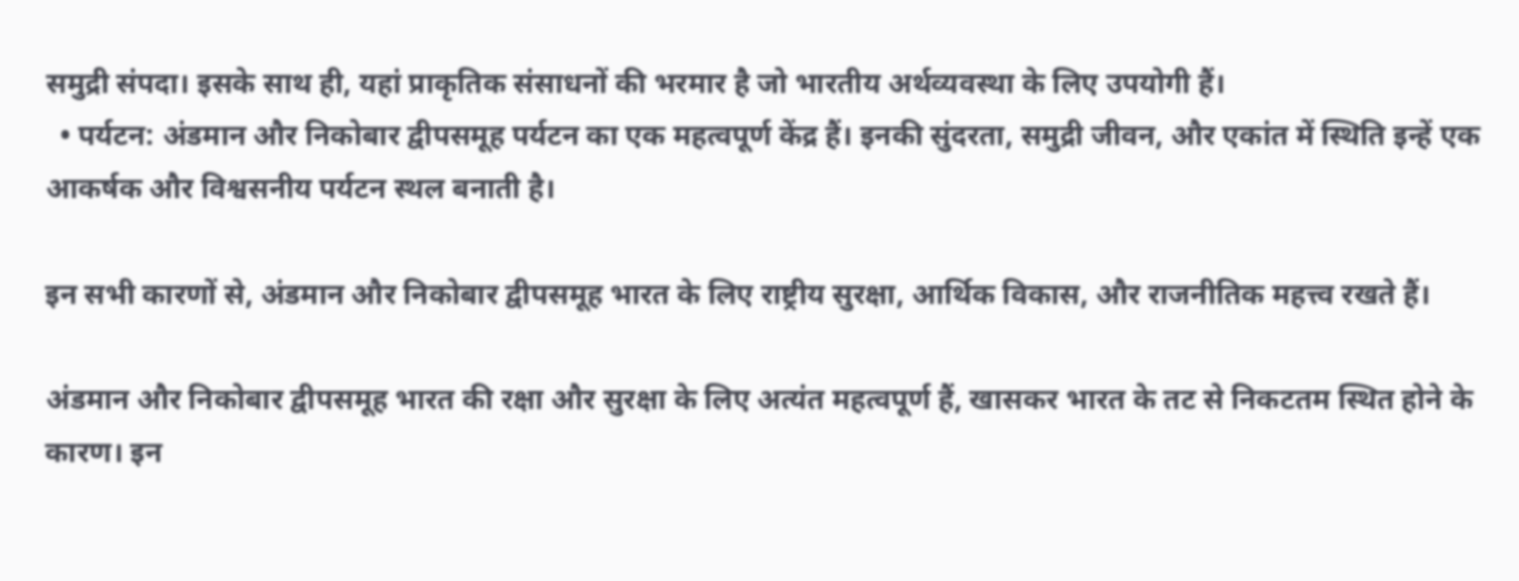समुद्री संपदा। इसके साथ ही, यहां प्राकृतिक संसाधनों की भरमार है जो भारतीय अर्थव्यवस्था के लिए उपयोगी हैं।
  • पर्यटन: अंडमान और निकोबार द्वीपसमूह पर्यटन का एक महत्वपूर्ण केंद्र हैं। इनकी सुंदरता, समुद्री जीवन, और एकांत में स्थिति इन्हें एक आकर्षक और विश्वसनीय पर्यटन स्थल बनाती है।

इन सभी कारणों से, अंडमान और निकोबार द्वीपसमूह भारत के लिए राष्ट्रीय सुरक्षा, आर्थिक विकास, और राजनीतिक महत्त्व रखते हैं।

अंडमान और निकोबार द्वीपसमूह भारत की रक्षा और सुरक्षा के लिए अत्यंत महत्वपूर्ण हैं, खासकर भारत के तट से निकटतम स्थित होने के कारण। इन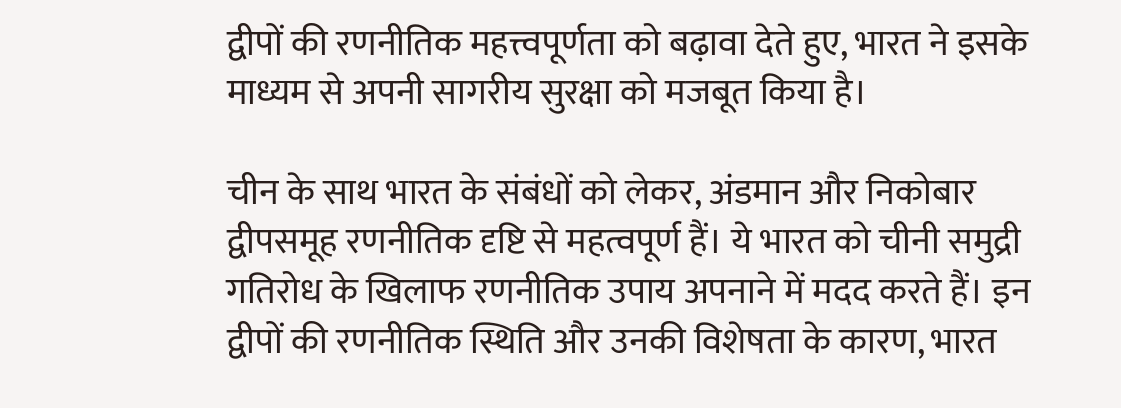द्वीपों की रणनीतिक महत्त्वपूर्णता को बढ़ावा देते हुए, भारत ने इसके माध्यम से अपनी सागरीय सुरक्षा को मजबूत किया है।

चीन के साथ भारत के संबंधों को लेकर, अंडमान और निकोबार द्वीपसमूह रणनीतिक दृष्टि से महत्वपूर्ण हैं। ये भारत को चीनी समुद्री गतिरोध के खिलाफ रणनीतिक उपाय अपनाने में मदद करते हैं। इन द्वीपों की रणनीतिक स्थिति और उनकी विशेषता के कारण, भारत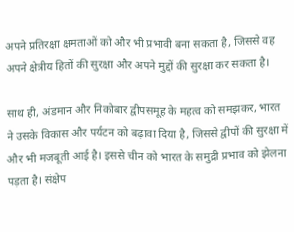अपने प्रतिरक्षा क्षमताओं को और भी प्रभावी बना सकता है, जिससे वह अपने क्षेत्रीय हितों की सुरक्षा और अपने मुद्दों की सुरक्षा कर सकता है।

साथ ही, अंडमान और निकोबार द्वीपसमूह के महत्व को समझकर, भारत ने उसके विकास और पर्यटन को बढ़ावा दिया है, जिससे द्वीपों की सुरक्षा में और भी मजबूती आई है। इससे चीन को भारत के समुद्री प्रभाव को झेलना पड़ता है। संक्षेप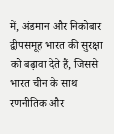में, अंडमान और निकोबार द्वीपसमूह भारत की सुरक्षा को बढ़ावा देते हैं, जिससे भारत चीन के साथ रणनीतिक और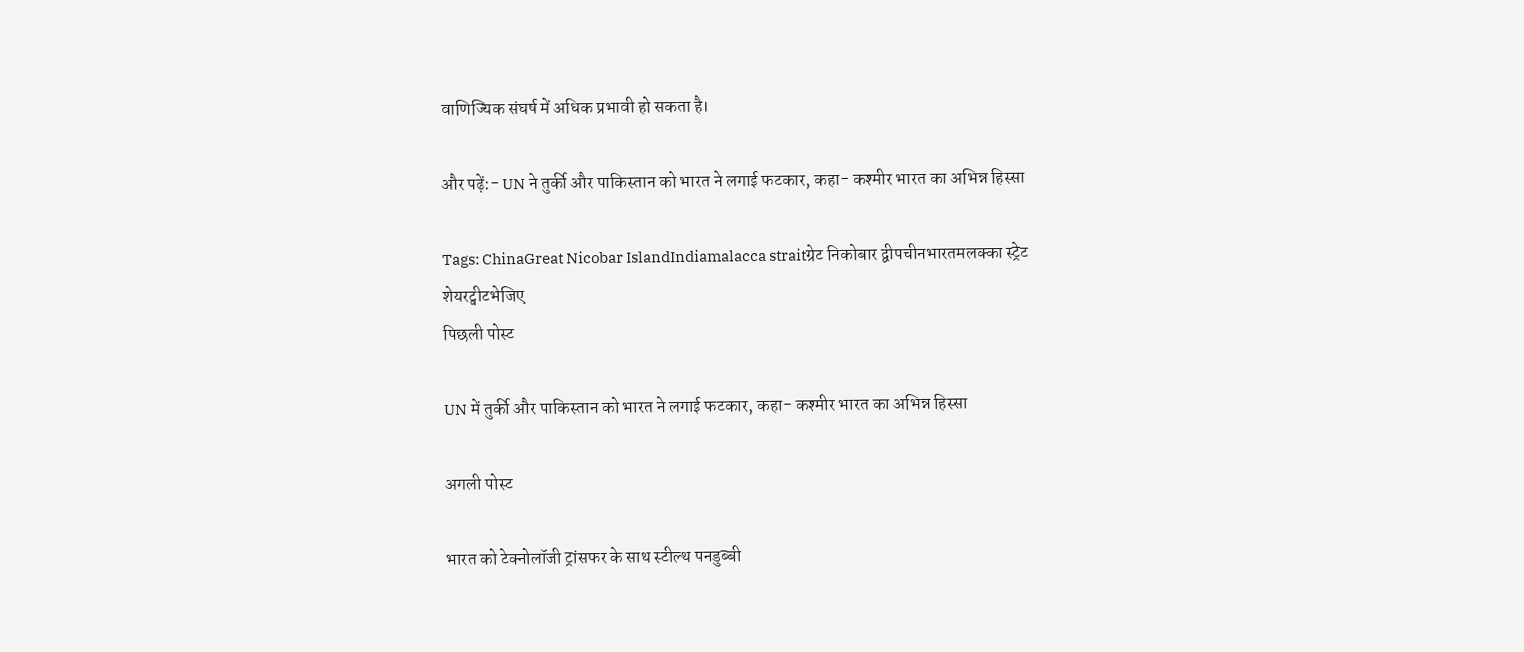वाणिज्यिक संघर्ष में अधिक प्रभावी हो सकता है।

और पढ़ें:- UN ने तुर्की और पाकिस्तान को भारत ने लगाई फटकार, कहा- कश्मीर भारत का अभिन्न हिस्सा

Tags: ChinaGreat Nicobar IslandIndiamalacca straitग्रेट निकोबार द्वीपचीनभारतमलक्‍का स्‍ट्रेट
शेयरट्वीटभेजिए
पिछली पोस्ट

UN में तुर्की और पाकिस्तान को भारत ने लगाई फटकार, कहा- कश्मीर भारत का अभिन्न हिस्सा

अगली पोस्ट

भारत को टेक्नोलॉजी ट्रांसफर के साथ स्टील्थ पनडुब्बी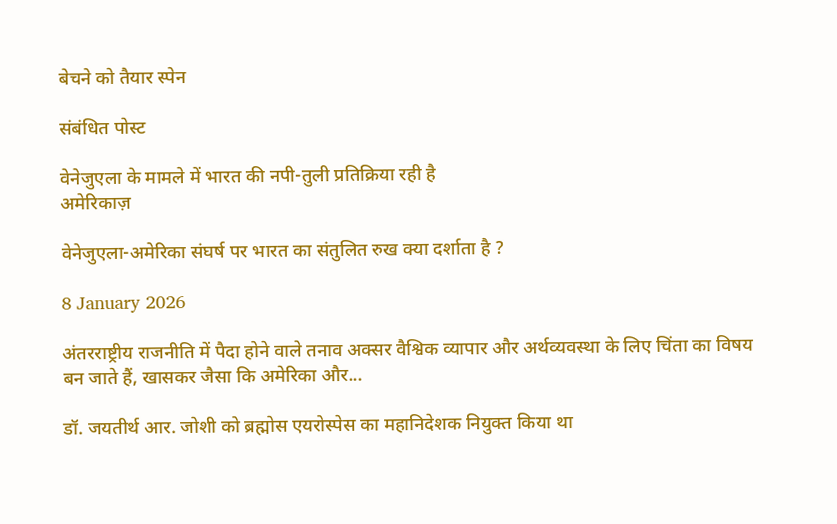बेचने को तैयार स्पेन

संबंधित पोस्ट

वेनेजुएला के मामले में भारत की नपी-तुली प्रतिक्रिया रही है
अमेरिकाज़

वेनेजुएला-अमेरिका संघर्ष पर भारत का संतुलित रुख क्या दर्शाता है ?

8 January 2026

अंतरराष्ट्रीय राजनीति में पैदा होने वाले तनाव अक्सर वैश्विक व्यापार और अर्थव्यवस्था के लिए चिंता का विषय बन जाते हैं, खासकर जैसा कि अमेरिका और...

डॉ. जयतीर्थ आर. जोशी को ब्रह्मोस एयरोस्पेस का महानिदेशक नियुक्त किया था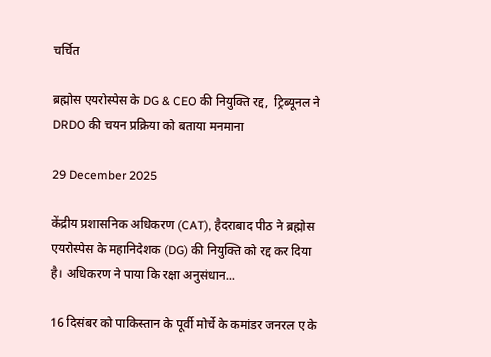चर्चित

ब्रह्मोस एयरोस्पेस के DG & CEO की नियुक्ति रद्द,  ट्रिब्यूनल ने DRDO की चयन प्रक्रिया को बताया मनमाना

29 December 2025

केंद्रीय प्रशासनिक अधिकरण (CAT), हैदराबाद पीठ ने ब्रह्मोस एयरोस्पेस के महानिदेशक (DG) की नियुक्ति को रद्द कर दिया है। अधिकरण ने पाया कि रक्षा अनुसंधान...

16 दिसंबर को पाकिस्तान के पूर्वी मोर्चे के कमांडर जनरल ए के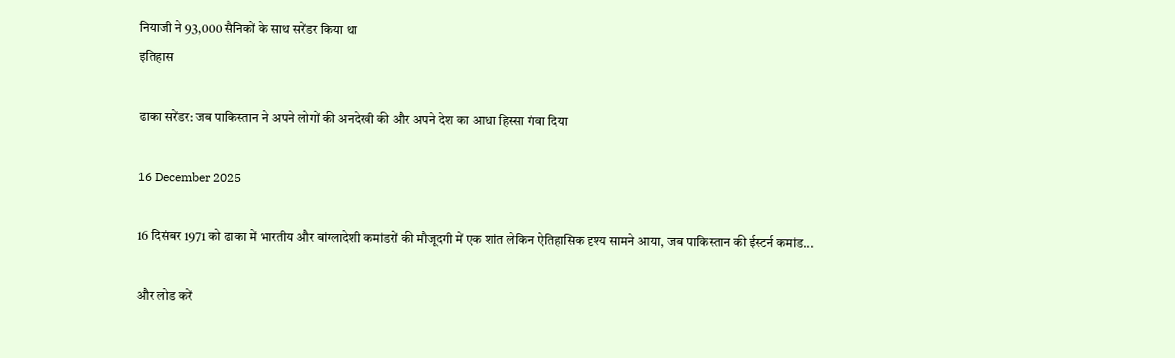नियाजी ने 93,000 सैनिकों के साथ सरेंडर किया था
इतिहास

ढाका सरेंडर: जब पाकिस्तान ने अपने लोगों की अनदेखी की और अपने देश का आधा हिस्सा गंवा दिया

16 December 2025

16 दिसंबर 1971 को ढाका में भारतीय और बांग्लादेशी कमांडरों की मौजूदगी में एक शांत लेकिन ऐतिहासिक दृश्य सामने आया, जब पाकिस्तान की ईस्टर्न कमांड...

और लोड करें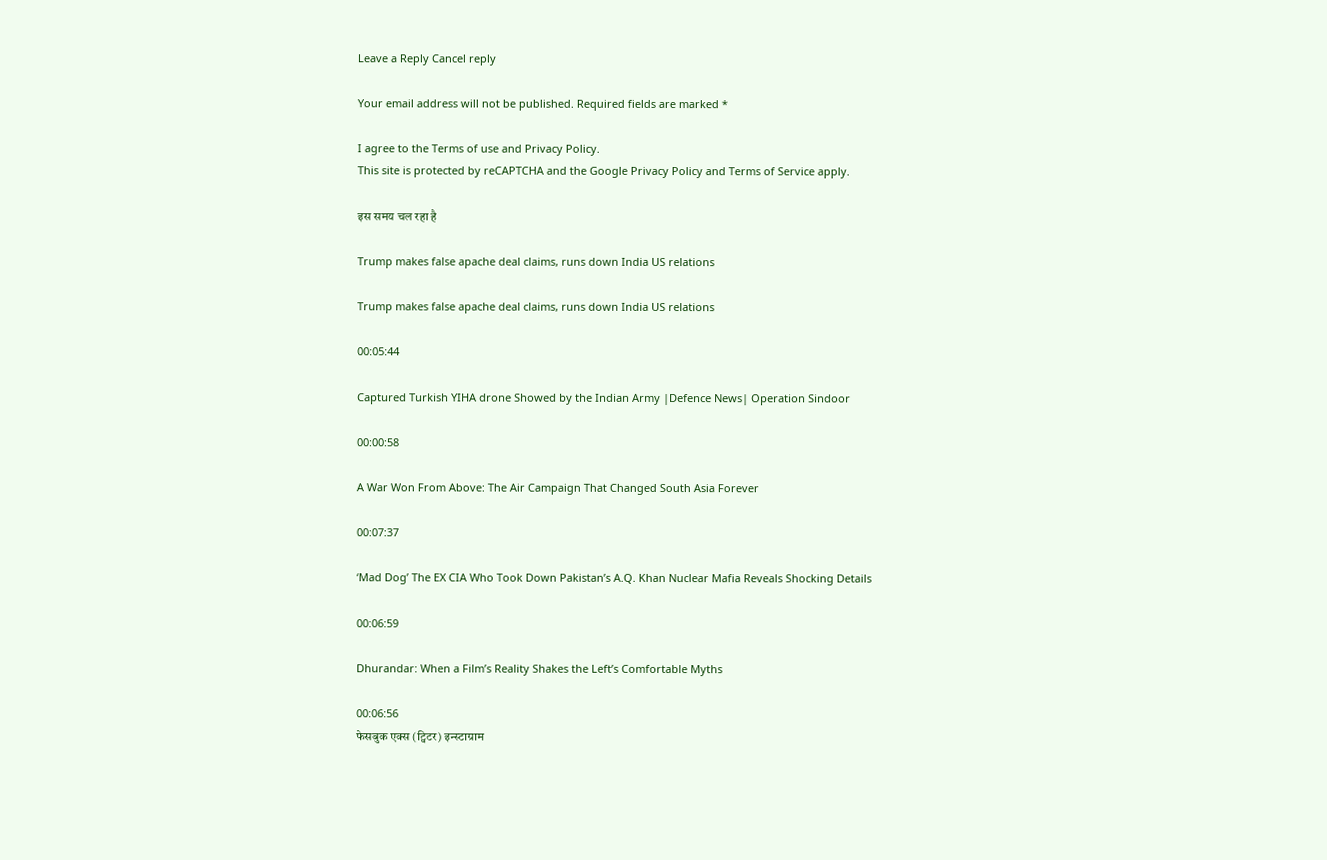Leave a Reply Cancel reply

Your email address will not be published. Required fields are marked *

I agree to the Terms of use and Privacy Policy.
This site is protected by reCAPTCHA and the Google Privacy Policy and Terms of Service apply.

इस समय चल रहा है

Trump makes false apache deal claims, runs down India US relations

Trump makes false apache deal claims, runs down India US relations

00:05:44

Captured Turkish YIHA drone Showed by the Indian Army |Defence News| Operation Sindoor

00:00:58

A War Won From Above: The Air Campaign That Changed South Asia Forever

00:07:37

‘Mad Dog’ The EX CIA Who Took Down Pakistan’s A.Q. Khan Nuclear Mafia Reveals Shocking Details

00:06:59

Dhurandar: When a Film’s Reality Shakes the Left’s Comfortable Myths

00:06:56
फेसबुक एक्स (ट्विटर) इन्स्टाग्राम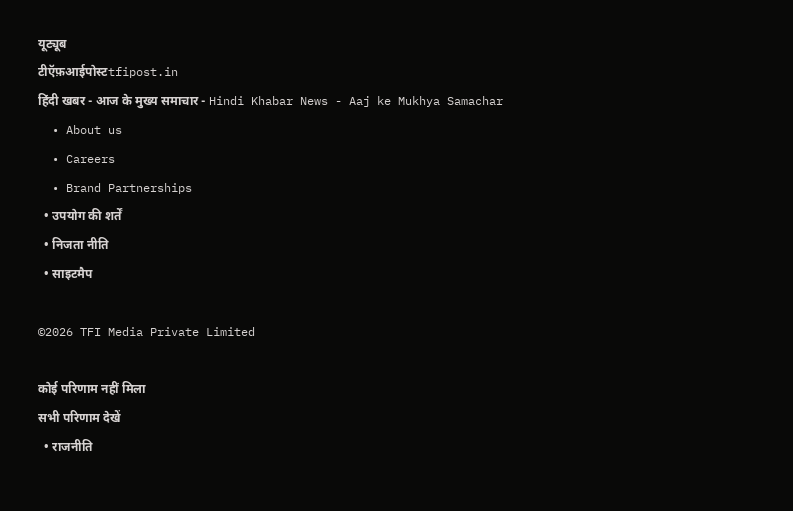यूट्यूब
टीऍफ़आईपोस्टtfipost.in
हिंदी खबर - आज के मुख्य समाचार - Hindi Khabar News - Aaj ke Mukhya Samachar
  • About us
  • Careers
  • Brand Partnerships
  • उपयोग की शर्तें
  • निजता नीति
  • साइटमैप

©2026 TFI Media Private Limited

कोई परिणाम नहीं मिला
सभी परिणाम देखें
  • राजनीति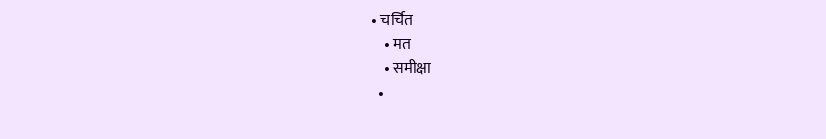• चर्चित
    • मत
    • समीक्षा
  •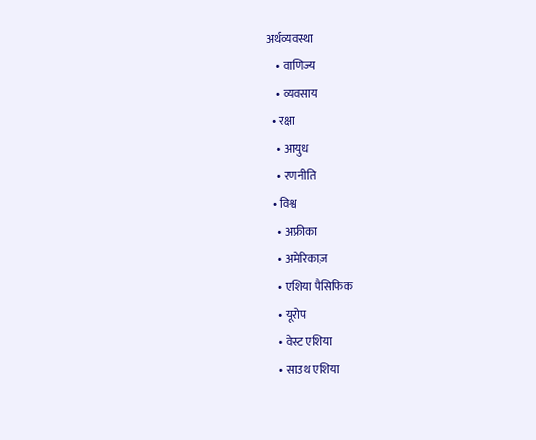अर्थव्यवस्था
    • वाणिज्य
    • व्यवसाय
  • रक्षा
    • आयुध
    • रणनीति
  • विश्व
    • अफ्रीका
    • अमेरिकाज़
    • एशिया पैसिफिक
    • यूरोप
    • वेस्ट एशिया
    • साउथ एशिया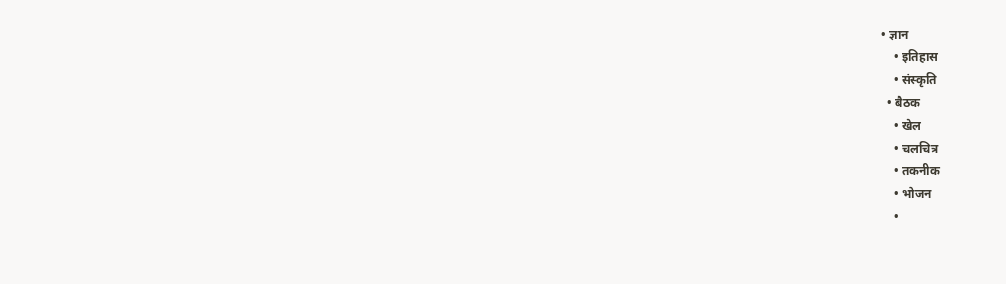• ज्ञान
    • इतिहास
    • संस्कृति
  • बैठक
    • खेल
    • चलचित्र
    • तकनीक
    • भोजन
    •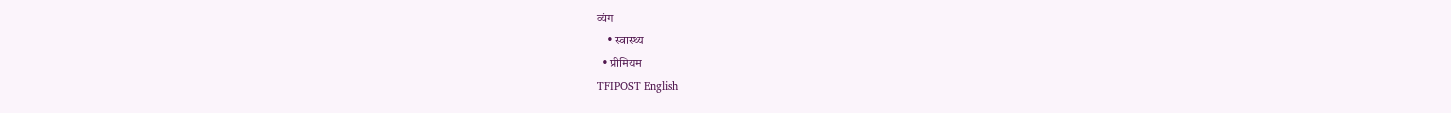व्यंग
    • स्वास्थ्य
  • प्रीमियम
TFIPOST English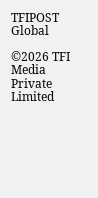TFIPOST Global

©2026 TFI Media Private Limited